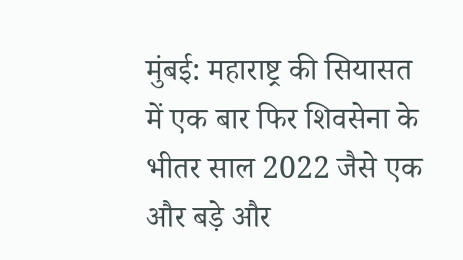मुंबई: महाराष्ट्र की सियासत में एक बार फिर शिवसेना के भीतर साल 2022 जैसे एक और बड़े और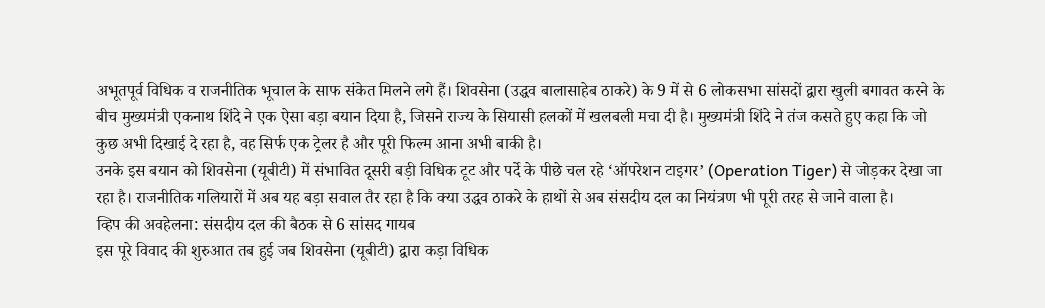अभूतपूर्व विधिक व राजनीतिक भूचाल के साफ संकेत मिलने लगे हैं। शिवसेना (उद्धव बालासाहेब ठाकरे) के 9 में से 6 लोकसभा सांसदों द्वारा खुली बगावत करने के बीच मुख्यमंत्री एकनाथ शिंदे ने एक ऐसा बड़ा बयान दिया है, जिसने राज्य के सियासी हलकों में खलबली मचा दी है। मुख्यमंत्री शिंदे ने तंज कसते हुए कहा कि जो कुछ अभी दिखाई दे रहा है, वह सिर्फ एक ट्रेलर है और पूरी फिल्म आना अभी बाकी है।
उनके इस बयान को शिवसेना (यूबीटी) में संभावित दूसरी बड़ी विधिक टूट और पर्दे के पीछे चल रहे ‘ऑपरेशन टाइगर’ (Operation Tiger) से जोड़कर देखा जा रहा है। राजनीतिक गलियारों में अब यह बड़ा सवाल तैर रहा है कि क्या उद्धव ठाकरे के हाथों से अब संसदीय दल का नियंत्रण भी पूरी तरह से जाने वाला है।
व्हिप की अवहेलना: संसदीय दल की बैठक से 6 सांसद गायब
इस पूरे विवाद की शुरुआत तब हुई जब शिवसेना (यूबीटी) द्वारा कड़ा विधिक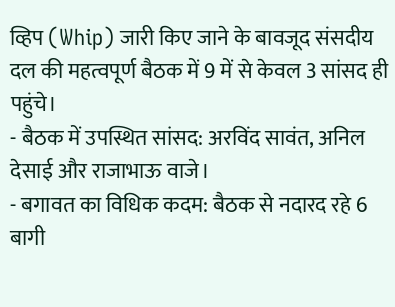व्हिप (Whip) जारी किए जाने के बावजूद संसदीय दल की महत्वपूर्ण बैठक में 9 में से केवल 3 सांसद ही पहुंचे।
- बैठक में उपस्थित सांसद: अरविंद सावंत, अनिल देसाई और राजाभाऊ वाजे।
- बगावत का विधिक कदम: बैठक से नदारद रहे 6 बागी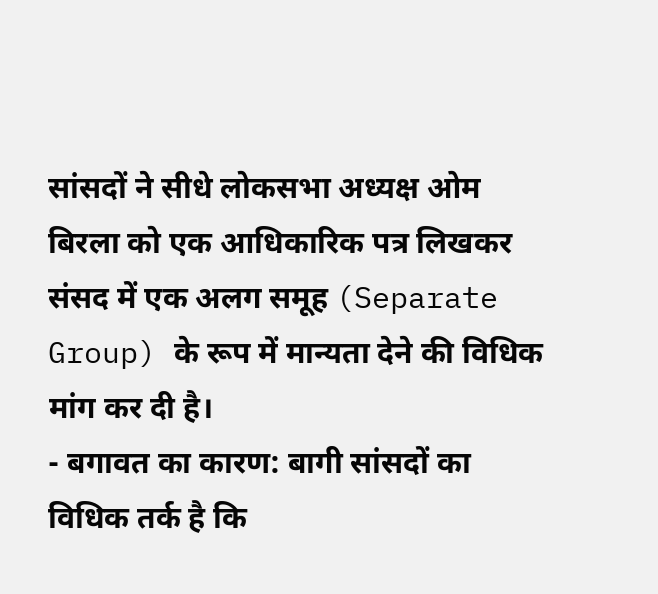सांसदों ने सीधे लोकसभा अध्यक्ष ओम बिरला को एक आधिकारिक पत्र लिखकर संसद में एक अलग समूह (Separate Group) के रूप में मान्यता देने की विधिक मांग कर दी है।
- बगावत का कारण: बागी सांसदों का विधिक तर्क है कि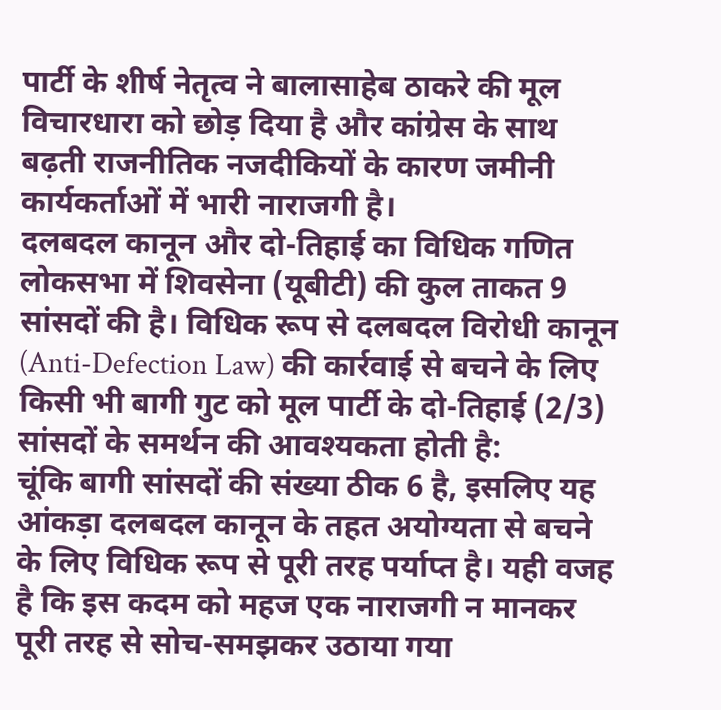पार्टी के शीर्ष नेतृत्व ने बालासाहेब ठाकरे की मूल विचारधारा को छोड़ दिया है और कांग्रेस के साथ बढ़ती राजनीतिक नजदीकियों के कारण जमीनी कार्यकर्ताओं में भारी नाराजगी है।
दलबदल कानून और दो-तिहाई का विधिक गणित
लोकसभा में शिवसेना (यूबीटी) की कुल ताकत 9 सांसदों की है। विधिक रूप से दलबदल विरोधी कानून (Anti-Defection Law) की कार्रवाई से बचने के लिए किसी भी बागी गुट को मूल पार्टी के दो-तिहाई (2/3) सांसदों के समर्थन की आवश्यकता होती है:
चूंकि बागी सांसदों की संख्या ठीक 6 है, इसलिए यह आंकड़ा दलबदल कानून के तहत अयोग्यता से बचने के लिए विधिक रूप से पूरी तरह पर्याप्त है। यही वजह है कि इस कदम को महज एक नाराजगी न मानकर पूरी तरह से सोच-समझकर उठाया गया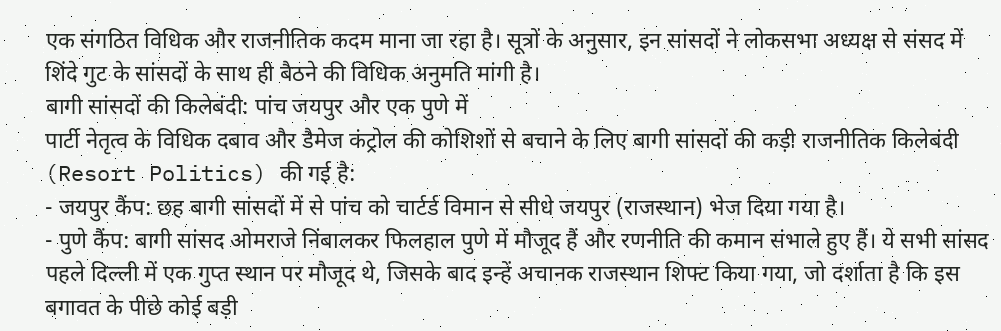एक संगठित विधिक और राजनीतिक कदम माना जा रहा है। सूत्रों के अनुसार, इन सांसदों ने लोकसभा अध्यक्ष से संसद में शिंदे गुट के सांसदों के साथ ही बैठने की विधिक अनुमति मांगी है।
बागी सांसदों की किलेबंदी: पांच जयपुर और एक पुणे में
पार्टी नेतृत्व के विधिक दबाव और डैमेज कंट्रोल की कोशिशों से बचाने के लिए बागी सांसदों की कड़ी राजनीतिक किलेबंदी (Resort Politics) की गई है:
- जयपुर कैंप: छह बागी सांसदों में से पांच को चार्टर्ड विमान से सीधे जयपुर (राजस्थान) भेज दिया गया है।
- पुणे कैंप: बागी सांसद ओमराजे निंबालकर फिलहाल पुणे में मौजूद हैं और रणनीति की कमान संभाले हुए हैं। ये सभी सांसद पहले दिल्ली में एक गुप्त स्थान पर मौजूद थे, जिसके बाद इन्हें अचानक राजस्थान शिफ्ट किया गया, जो दर्शाता है कि इस बगावत के पीछे कोई बड़ी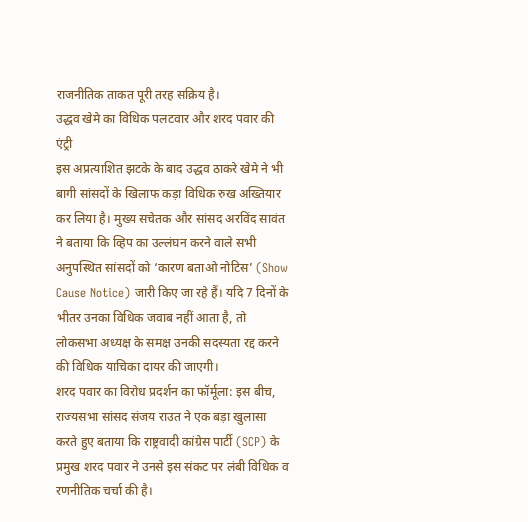राजनीतिक ताकत पूरी तरह सक्रिय है।
उद्धव खेमे का विधिक पलटवार और शरद पवार की एंट्री
इस अप्रत्याशित झटके के बाद उद्धव ठाकरे खेमे ने भी बागी सांसदों के खिलाफ कड़ा विधिक रुख अख्तियार कर लिया है। मुख्य सचेतक और सांसद अरविंद सावंत ने बताया कि व्हिप का उल्लंघन करने वाले सभी अनुपस्थित सांसदों को ‘कारण बताओ नोटिस’ (Show Cause Notice) जारी किए जा रहे हैं। यदि 7 दिनों के भीतर उनका विधिक जवाब नहीं आता है, तो लोकसभा अध्यक्ष के समक्ष उनकी सदस्यता रद्द करने की विधिक याचिका दायर की जाएगी।
शरद पवार का विरोध प्रदर्शन का फॉर्मूला: इस बीच, राज्यसभा सांसद संजय राउत ने एक बड़ा खुलासा करते हुए बताया कि राष्ट्रवादी कांग्रेस पार्टी (SCP) के प्रमुख शरद पवार ने उनसे इस संकट पर लंबी विधिक व रणनीतिक चर्चा की है।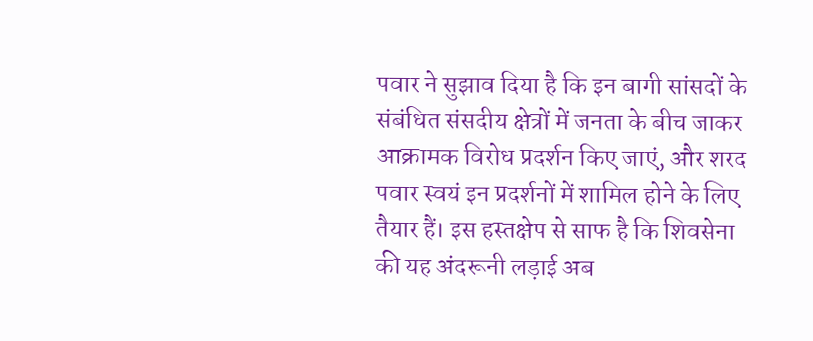पवार ने सुझाव दिया है कि इन बागी सांसदों के संबंधित संसदीय क्षेत्रों में जनता के बीच जाकर आक्रामक विरोध प्रदर्शन किए जाएं, और शरद पवार स्वयं इन प्रदर्शनों में शामिल होने के लिए तैयार हैं। इस हस्तक्षेप से साफ है कि शिवसेना की यह अंदरूनी लड़ाई अब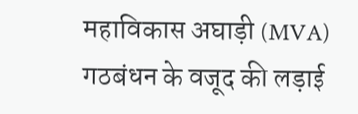महाविकास अघाड़ी (MVA) गठबंधन के वजूद की लड़ाई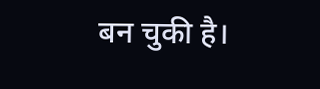बन चुकी है।